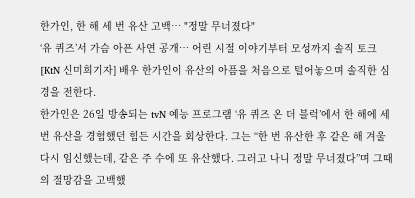한가인, 한 해 세 번 유산 고백… "정말 무너졌다"
‘유 퀴즈’서 가슴 아픈 사연 공개… 어린 시절 이야기부터 모성까지 솔직 토크
[KtN 신미희기자] 배우 한가인이 유산의 아픔을 처음으로 털어놓으며 솔직한 심경을 전한다.
한가인은 26일 방송되는 tvN 예능 프로그램 ‘유 퀴즈 온 더 블럭’에서 한 해에 세 번 유산을 경험했던 힘든 시간을 회상한다. 그는 “한 번 유산한 후 같은 해 겨울 다시 임신했는데, 같은 주 수에 또 유산했다. 그러고 나니 정말 무너졌다”며 그때의 절망감을 고백했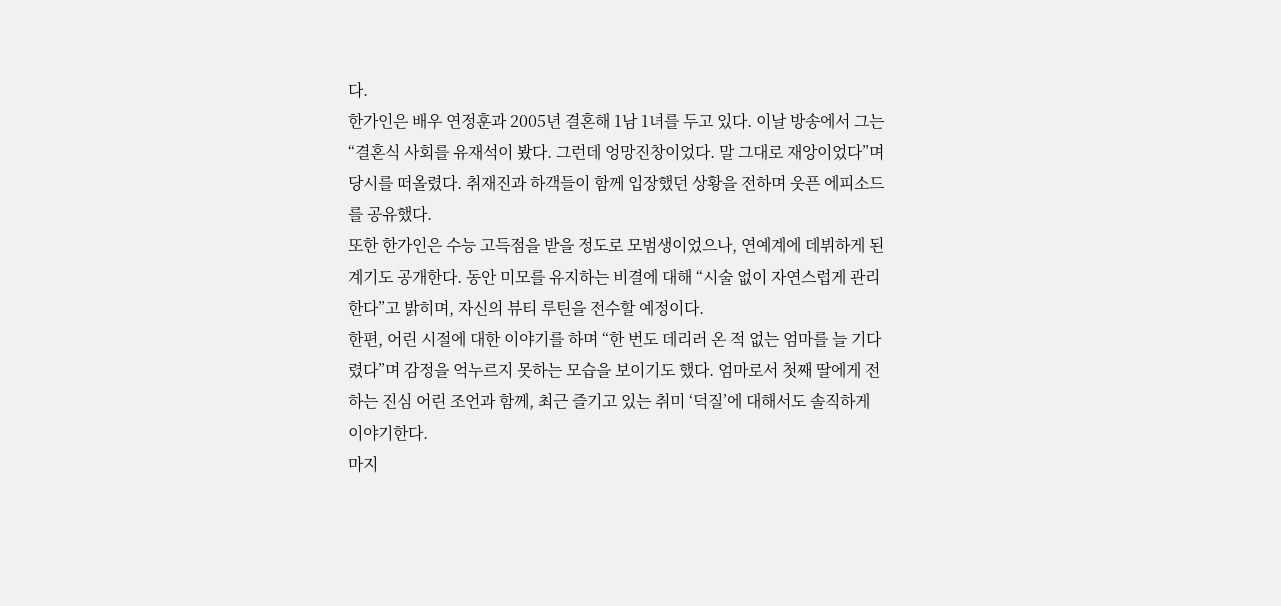다.
한가인은 배우 연정훈과 2005년 결혼해 1남 1녀를 두고 있다. 이날 방송에서 그는 “결혼식 사회를 유재석이 봤다. 그런데 엉망진창이었다. 말 그대로 재앙이었다”며 당시를 떠올렸다. 취재진과 하객들이 함께 입장했던 상황을 전하며 웃픈 에피소드를 공유했다.
또한 한가인은 수능 고득점을 받을 정도로 모범생이었으나, 연예계에 데뷔하게 된 계기도 공개한다. 동안 미모를 유지하는 비결에 대해 “시술 없이 자연스럽게 관리한다”고 밝히며, 자신의 뷰티 루틴을 전수할 예정이다.
한편, 어린 시절에 대한 이야기를 하며 “한 번도 데리러 온 적 없는 엄마를 늘 기다렸다”며 감정을 억누르지 못하는 모습을 보이기도 했다. 엄마로서 첫째 딸에게 전하는 진심 어린 조언과 함께, 최근 즐기고 있는 취미 ‘덕질’에 대해서도 솔직하게 이야기한다.
마지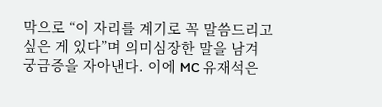막으로 “이 자리를 계기로 꼭 말씀드리고 싶은 게 있다”며 의미심장한 말을 남겨 궁금증을 자아낸다. 이에 MC 유재석은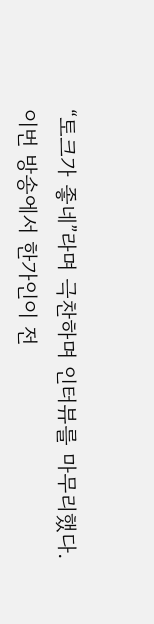“토크가 좋네”라며 극찬하며 인터뷰를 마무리했다.
이번 방송에서 한가인이 전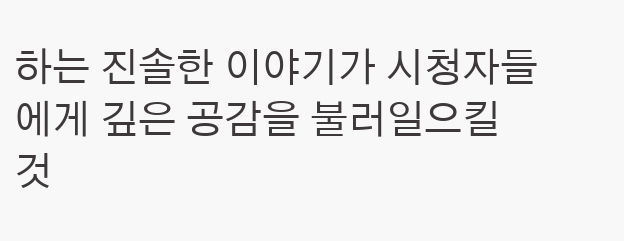하는 진솔한 이야기가 시청자들에게 깊은 공감을 불러일으킬 것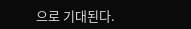으로 기대된다.